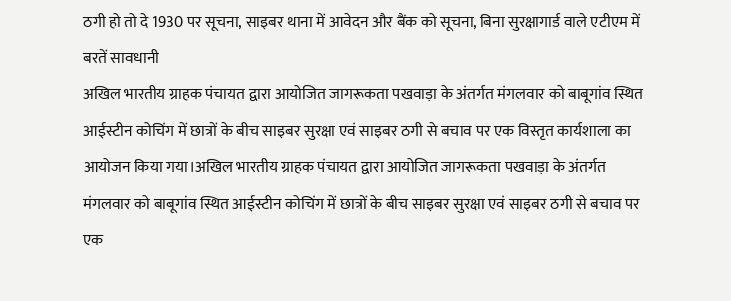ठगी हो तो दे 1930 पर सूचना, साइबर थाना में आवेदन और बैंक को सूचना, बिना सुरक्षागार्ड वाले एटीएम में बरतें सावधानी
अखिल भारतीय ग्राहक पंचायत द्वारा आयोजित जागरूकता पखवाड़ा के अंतर्गत मंगलवार को बाबूगांव स्थित आईस्टीन कोचिंग में छात्रों के बीच साइबर सुरक्षा एवं साइबर ठगी से बचाव पर एक विस्तृत कार्यशाला का आयोजन किया गया।अखिल भारतीय ग्राहक पंचायत द्वारा आयोजित जागरूकता पखवाड़ा के अंतर्गत मंगलवार को बाबूगांव स्थित आईस्टीन कोचिंग में छात्रों के बीच साइबर सुरक्षा एवं साइबर ठगी से बचाव पर एक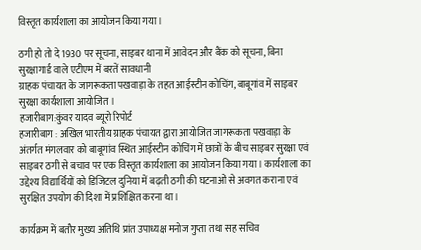विस्तृत कार्यशाला का आयोजन किया गया।

ठगी हो तो दे 1930 पर सूचना, साइबर थाना में आवेदन और बैंक को सूचना, बिना सुरक्षागार्ड वाले एटीएम में बरतें सावधानी
ग्राहक पंचायत के जागरूकता पखवाड़ा के तहत आईस्टीन कोचिंग, बाबूगांव में साइबर सुरक्षा कार्यशाला आयोजित ।
हजारीबाग:कुंवर यादव ब्यूरो रिपोर्ट
हजारीबाग : अखिल भारतीय ग्राहक पंचायत द्वारा आयोजित जागरूकता पखवाड़ा के अंतर्गत मंगलवार को बाबूगांव स्थित आईस्टीन कोचिंग में छात्रों के बीच साइबर सुरक्षा एवं साइबर ठगी से बचाव पर एक विस्तृत कार्यशाला का आयोजन किया गया। कार्यशाला का उद्देश्य विद्यार्थियों को डिजिटल दुनिया में बढ़ती ठगी की घटनाओं से अवगत कराना एवं सुरक्षित उपयोग की दिशा में प्रशिक्षित करना था।

कार्यक्रम में बतौर मुख्य अतिथि प्रांत उपाध्यक्ष मनोज गुप्ता तथा सह सचिव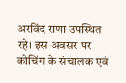अरविंद राणा उपस्थित रहे। इस अवसर पर कोचिंग के संचालक एवं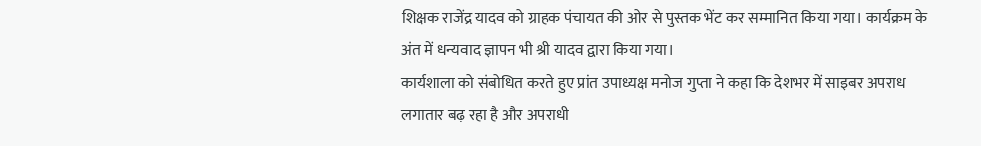शिक्षक राजेंद्र यादव को ग्राहक पंचायत की ओर से पुस्तक भेंट कर सम्मानित किया गया। कार्यक्रम के अंत में धन्यवाद ज्ञापन भी श्री यादव द्वारा किया गया।
कार्यशाला को संबोधित करते हुए प्रांत उपाध्यक्ष मनोज गुप्ता ने कहा कि देशभर में साइबर अपराध लगातार बढ़ रहा है और अपराधी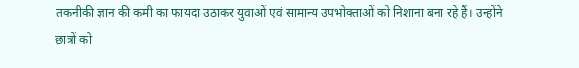तकनीकी ज्ञान की कमी का फायदा उठाकर युवाओं एवं सामान्य उपभोक्ताओं को निशाना बना रहे हैं। उन्होंने छात्रों को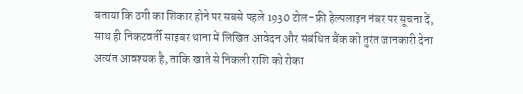बताया कि ठगी का शिकार होने पर सबसे पहले 1930 टोल-फ्री हेल्पलाइन नंबर पर सूचना दें, साथ ही निकटवर्ती साइबर थाना में लिखित आवेदन और संबंधित बैंक को तुरंत जानकारी देना अत्यंत आवश्यक है, ताकि खाते से निकली राशि को रोका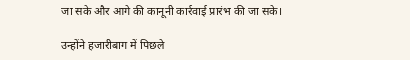जा सके और आगे की कानूनी कार्रवाई प्रारंभ की जा सके।

उन्होंने हजारीबाग में पिछले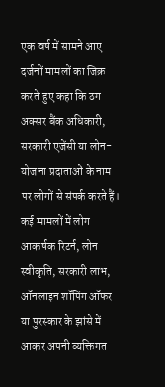एक वर्ष में सामने आए दर्जनों मामलों का जिक्र करते हुए कहा कि ठग अक्सर बैंक अधिकारी, सरकारी एजेंसी या लोन-योजना प्रदाताओं के नाम पर लोगों से संपर्क करते हैं। कई मामलों में लोग आकर्षक रिटर्न, लोन स्वीकृति, सरकारी लाभ, ऑनलाइन शॉपिंग ऑफर या पुरस्कार के झांसे में आकर अपनी व्यक्तिगत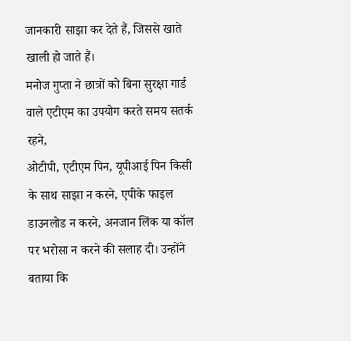जानकारी साझा कर देते हैं, जिससे खाते खाली हो जाते हैं।
मनोज गुप्ता ने छात्रों को बिना सुरक्षा गार्ड वाले एटीएम का उपयोग करते समय सतर्क रहने,
ओटीपी, एटीएम पिन, यूपीआई पिन किसी के साथ साझा न करने, एपीके फाइल डाउनलोड न करने, अनजान लिंक या कॉल पर भरोसा न करने की सलाह दी। उन्होंने बताया कि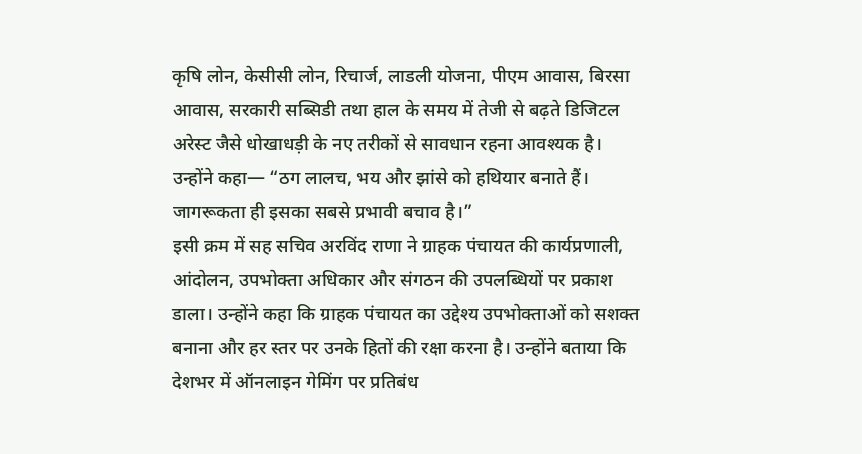कृषि लोन, केसीसी लोन, रिचार्ज, लाडली योजना, पीएम आवास, बिरसा आवास, सरकारी सब्सिडी तथा हाल के समय में तेजी से बढ़ते डिजिटल अरेस्ट जैसे धोखाधड़ी के नए तरीकों से सावधान रहना आवश्यक है।
उन्होंने कहा— “ठग लालच, भय और झांसे को हथियार बनाते हैं। जागरूकता ही इसका सबसे प्रभावी बचाव है।”
इसी क्रम में सह सचिव अरविंद राणा ने ग्राहक पंचायत की कार्यप्रणाली, आंदोलन, उपभोक्ता अधिकार और संगठन की उपलब्धियों पर प्रकाश डाला। उन्होंने कहा कि ग्राहक पंचायत का उद्देश्य उपभोक्ताओं को सशक्त बनाना और हर स्तर पर उनके हितों की रक्षा करना है। उन्होंने बताया कि देशभर में ऑनलाइन गेमिंग पर प्रतिबंध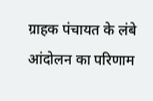ग्राहक पंचायत के लंबे आंदोलन का परिणाम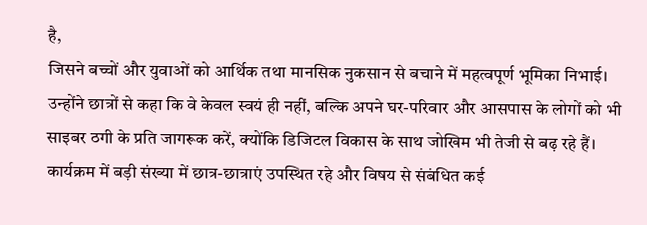है,
जिसने बच्चों और युवाओं को आर्थिक तथा मानसिक नुकसान से बचाने में महत्वपूर्ण भूमिका निभाई। उन्होंने छात्रों से कहा कि वे केवल स्वयं ही नहीं, बल्कि अपने घर-परिवार और आसपास के लोगों को भी साइबर ठगी के प्रति जागरूक करें, क्योंकि डिजिटल विकास के साथ जोखिम भी तेजी से बढ़ रहे हैं। कार्यक्रम में बड़ी संख्या में छात्र-छात्राएं उपस्थित रहे और विषय से संबंधित कई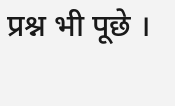प्रश्न भी पूछे ।